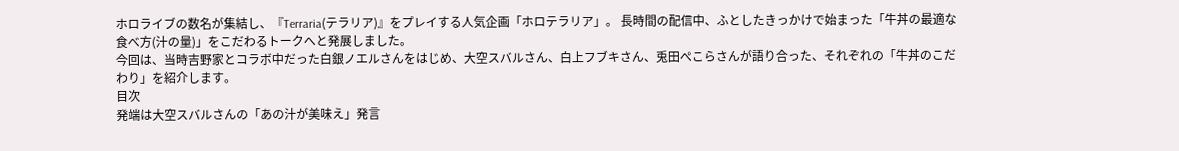ホロライブの数名が集結し、『Terraria(テラリア)』をプレイする人気企画「ホロテラリア」。 長時間の配信中、ふとしたきっかけで始まった「牛丼の最適な食べ方(汁の量)」をこだわるトークへと発展しました。
今回は、当時吉野家とコラボ中だった白銀ノエルさんをはじめ、大空スバルさん、白上フブキさん、兎田ぺこらさんが語り合った、それぞれの「牛丼のこだわり」を紹介します。
目次
発端は大空スバルさんの「あの汁が美味え」発言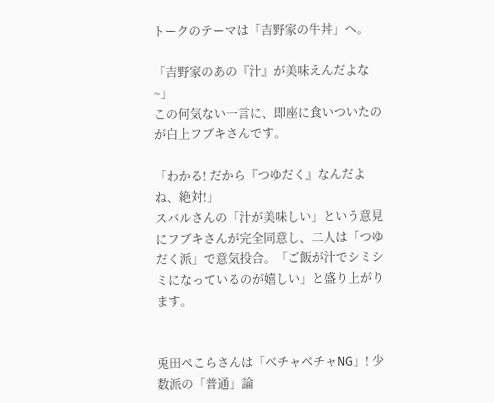トークのテーマは「吉野家の牛丼」へ。

「吉野家のあの『汁』が美味えんだよな~」
この何気ない一言に、即座に食いついたのが白上フブキさんです。

「わかる! だから『つゆだく』なんだよね、絶対!」
スバルさんの「汁が美味しい」という意見にフブキさんが完全同意し、二人は「つゆだく派」で意気投合。「ご飯が汁でシミシミになっているのが嬉しい」と盛り上がります。


兎田ぺこらさんは「ベチャベチャNG」! 少数派の「普通」論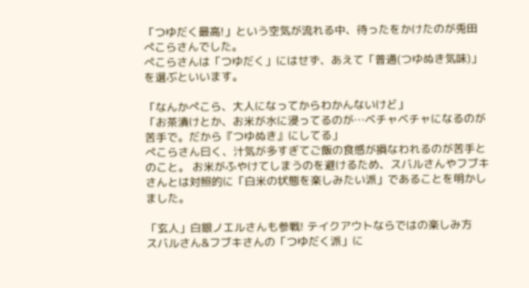「つゆだく最高!」という空気が流れる中、待ったをかけたのが兎田ぺこらさんでした。
ぺこらさんは「つゆだく」にはせず、あえて「普通(つゆぬき気味)」を選ぶといいます。

「なんかぺこら、大人になってからわかんないけど」
「お茶漬けとか、お米が水に浸ってるのが…ベチャベチャになるのが苦手で。だから『つゆぬき』にしてる」
ぺこらさん曰く、汁気が多すぎてご飯の食感が損なわれるのが苦手とのこと。 お米がふやけてしまうのを避けるため、スバルさんやフブキさんとは対照的に「白米の状態を楽しみたい派」であることを明かしました。

「玄人」白銀ノエルさんも参戦! テイクアウトならではの楽しみ方
スバルさん&フブキさんの「つゆだく派」に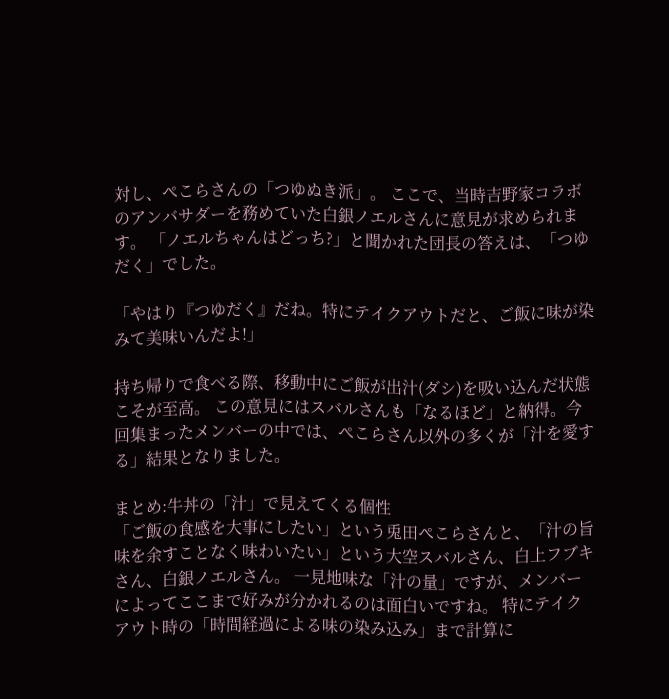対し、ぺこらさんの「つゆぬき派」。 ここで、当時吉野家コラボのアンバサダーを務めていた白銀ノエルさんに意見が求められます。 「ノエルちゃんはどっち?」と聞かれた団長の答えは、「つゆだく」でした。

「やはり『つゆだく』だね。特にテイクアウトだと、ご飯に味が染みて美味いんだよ!」

持ち帰りで食べる際、移動中にご飯が出汁(ダシ)を吸い込んだ状態こそが至高。 この意見にはスバルさんも「なるほど」と納得。今回集まったメンバーの中では、ぺこらさん以外の多くが「汁を愛する」結果となりました。

まとめ:牛丼の「汁」で見えてくる個性
「ご飯の食感を大事にしたい」という兎田ぺこらさんと、「汁の旨味を余すことなく味わいたい」という大空スバルさん、白上フブキさん、白銀ノエルさん。 一見地味な「汁の量」ですが、メンバーによってここまで好みが分かれるのは面白いですね。 特にテイクアウト時の「時間経過による味の染み込み」まで計算に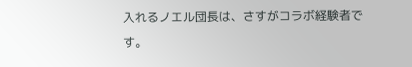入れるノエル団長は、さすがコラボ経験者です。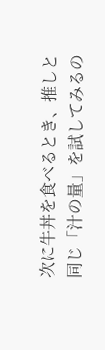次に牛丼を食べるとき、推しと同じ「汁の量」を試してみるの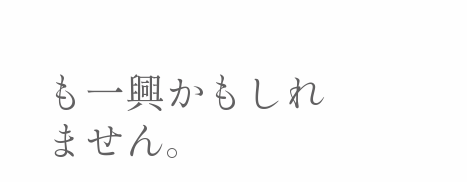も一興かもしれません。